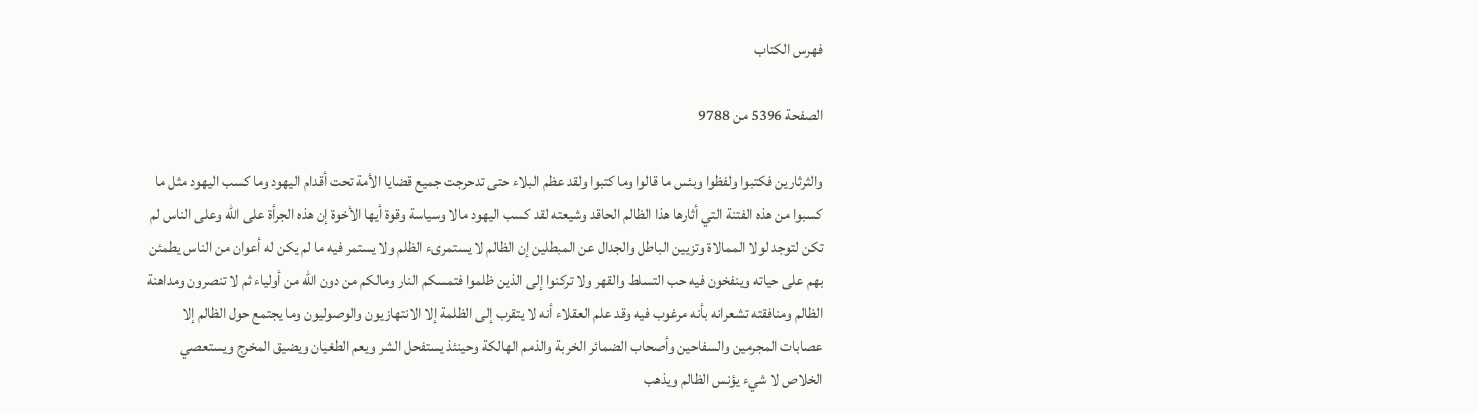فهرس الكتاب

الصفحة 5396 من 9788

والثرثارين فكتبوا ولفظوا وبئس ما قالوا وما كتبوا ولقد عظم البلاء حتى تدحرجت جميع قضايا الأمة تحت أقدام اليهود وما كسب اليهود مثل ما كسبوا من هذه الفتنة التي أثارها هذا الظالم الحاقد وشيعته لقد كسب اليهود مالا وسياسة وقوة أيها الأخوة إن هذه الجرأة على الله وعلى الناس لم تكن لتوجد لولا الممالاة وتزيين الباطل والجدال عن المبطلين إن الظالم لا يستمرىء الظلم ولا يستمر فيه ما لم يكن له أعوان من الناس يطمئن بهم على حياته وينفخون فيه حب التسلط والقهر ولا تركنوا إلى الذين ظلموا فتمسكم النار ومالكم من دون الله من أولياء ثم لا تنصرون ومداهنة الظالم ومنافقته تشعرانه بأنه مرغوب فيه وقد علم العقلاء أنه لا يتقرب إلى الظلمة إلا الانتهازيون والوصوليون وما يجتمع حول الظالم إلا عصابات المجرمين والسفاحين وأصحاب الضمائر الخربة والذمم الهالكة وحينئذ يستفحل الشر ويعم الطغيان ويضيق المخرج ويستعصي الخلاص لا شيء يؤنس الظالم ويذهب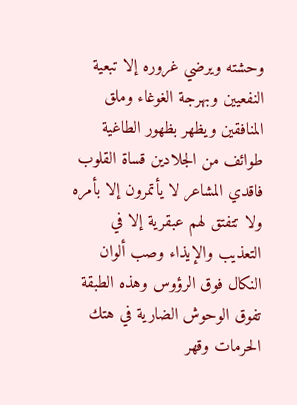وحشته ويرضي غروره إلا تبعية النفعيين وبهرجة الغوغاء وملق المنافقين ويظهر بظهور الطاغية طوائف من الجلادين قساة القلوب فاقدي المشاعر لا يأتمرون إلا بأمره ولا تتفتق لهم عبقرية إلا في التعذيب والإيذاء وصب ألوان النكال فوق الرؤوس وهذه الطبقة تفوق الوحوش الضارية في هتك الحرمات وقهر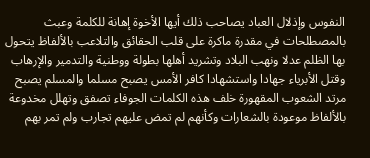النفوس وإذلال العباد يصاحب ذلك أيها الأخوة إهانة للكلمة وعبث بالمصطلحات في مقدرة ماكرة على قلب الحقائق والتلاعب بالألفاظ يتحول بها الظلم عدلا ونهب البلاد وتشريد أهلها بطولة ووطنية والتدمير والإرهاب وقتل الأبرياء جهادا واستشهادا كافر الأمس يصبح مسلما والمسلم يصبح مرتد الشعوب المقهورة خلف هذه الكلمات الجوفاء تصفق وتهلل مخدوعة بالألفاظ موعودة بالشعارات وكأنهم لم تمض عليهم تجارب ولم تمر بهم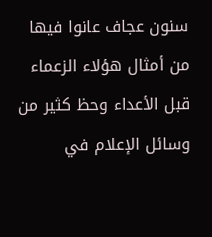سنون عجاف عانوا فيها من أمثال هؤلاء الزعماء قبل الأعداء وحظ كثير من وسائل الإعلام في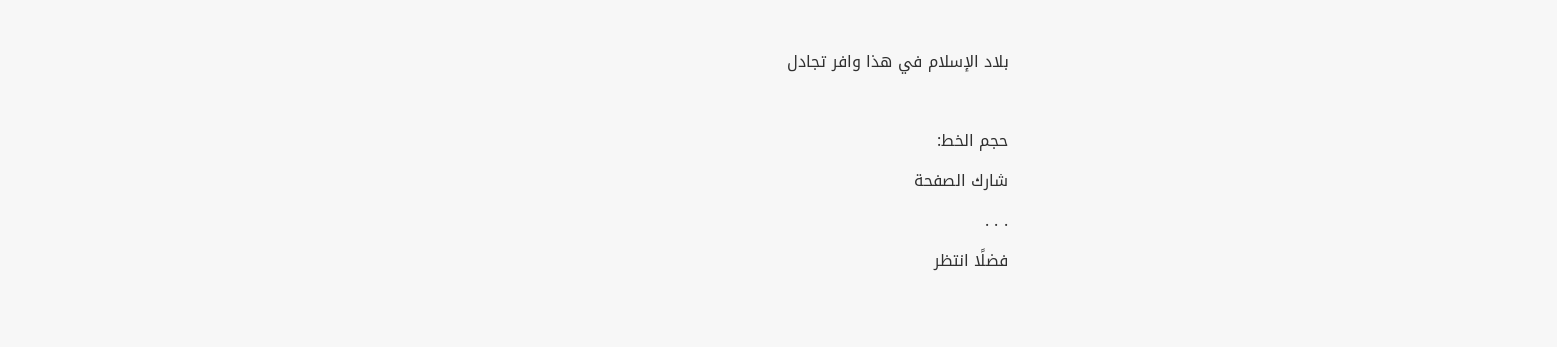بلاد الإسلام في هذا وافر تجادل

حجم الخط:
شارك الصفحة
. . .
فضلًا انتظر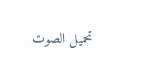تحميل الصوت